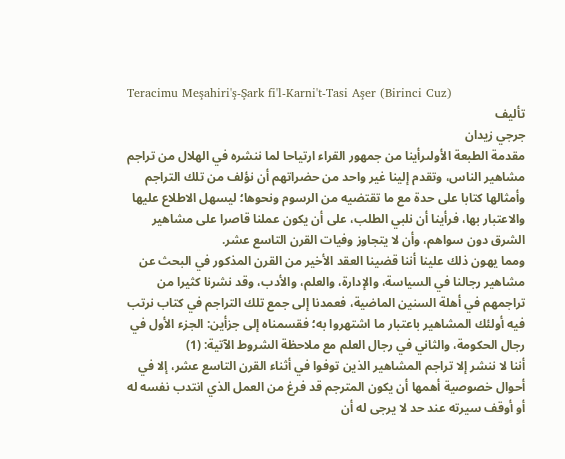Teracimu Meşahiri'ş-Şark fi'l-Karni't-Tasi Aşer (Birinci Cuz)
تأليف
جرجي زيدان
مقدمة الطبعة الأولىرأينا من جمهور القراء ارتياحا لما ننشره في الهلال من تراجم مشاهير الناس، وتقدم إلينا غير واحد من حضراتهم أن نؤلف من تلك التراجم وأمثالها كتابا على حدة مع ما تقتضيه من الرسوم ونحوها؛ ليسهل الاطلاع عليها والاعتبار بها، فرأينا أن نلبي الطلب، على أن يكون عملنا قاصرا على مشاهير الشرق دون سواهم، وأن لا يتجاوز وفيات القرن التاسع عشر.
ومما يهون ذلك علينا أننا قضينا العقد الأخير من القرن المذكور في البحث عن مشاهير رجالنا في السياسة، والإدارة، والعلم، والأدب، وقد نشرنا كثيرا من تراجمهم في أهلة السنين الماضية، فعمدنا إلى جمع تلك التراجم في كتاب نرتب فيه أولئك المشاهير باعتبار ما اشتهروا به؛ فقسمناه إلى جزأين: الجزء الأول في رجال الحكومة، والثاني في رجال العلم مع ملاحظة الشروط الآتية: (1)
أننا لا ننشر إلا تراجم المشاهير الذين توفوا في أثناء القرن التاسع عشر، إلا في أحوال خصوصية أهمها أن يكون المترجم قد فرغ من العمل الذي انتدب نفسه له أو أوقف سيرته عند حد لا يرجى له أن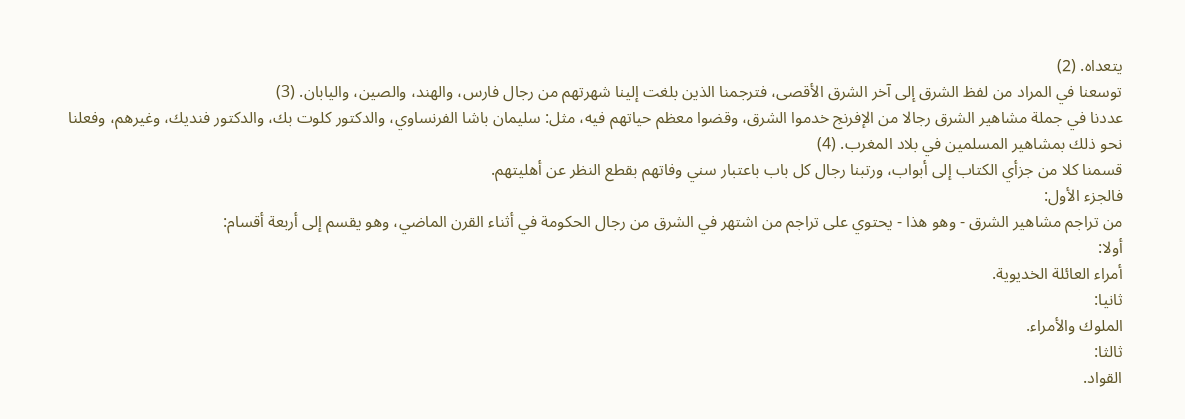يتعداه. (2)
توسعنا في المراد من لفظ الشرق إلى آخر الشرق الأقصى، فترجمنا الذين بلغت إلينا شهرتهم من رجال فارس، والهند، والصين، واليابان. (3)
عددنا في جملة مشاهير الشرق رجالا من الإفرنج خدموا الشرق، وقضوا معظم حياتهم فيه، مثل: سليمان باشا الفرنساوي، والدكتور كلوت بك، والدكتور فنديك، وغيرهم، وفعلنا نحو ذلك بمشاهير المسلمين في بلاد المغرب. (4)
قسمنا كلا من جزأي الكتاب إلى أبواب، ورتبنا رجال كل باب باعتبار سني وفاتهم بقطع النظر عن أهليتهم.
فالجزء الأول:
من تراجم مشاهير الشرق - وهو هذا - يحتوي على تراجم من اشتهر في الشرق من رجال الحكومة في أثناء القرن الماضي، وهو يقسم إلى أربعة أقسام:
أولا:
أمراء العائلة الخديوية.
ثانيا:
الملوك والأمراء.
ثالثا:
القواد.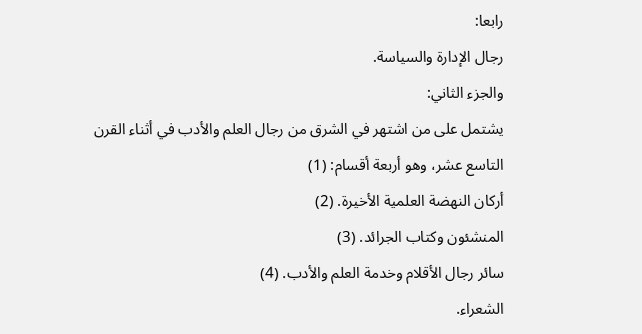رابعا:
رجال الإدارة والسياسة.
والجزء الثاني:
يشتمل على من اشتهر في الشرق من رجال العلم والأدب في أثناء القرن التاسع عشر، وهو أربعة أقسام: (1)
أركان النهضة العلمية الأخيرة. (2)
المنشئون وكتاب الجرائد. (3)
سائر رجال الأقلام وخدمة العلم والأدب. (4)
الشعراء.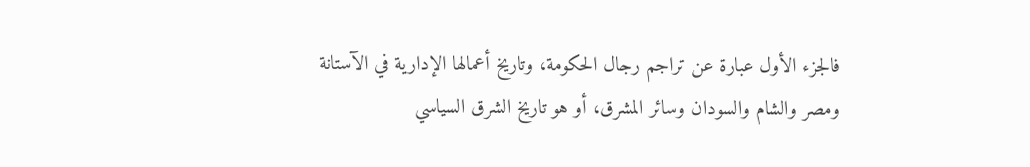فالجزء الأول عبارة عن تراجم رجال الحكومة، وتاريخ أعمالها الإدارية في الآستانة ومصر والشام والسودان وسائر المشرق، أو هو تاريخ الشرق السياسي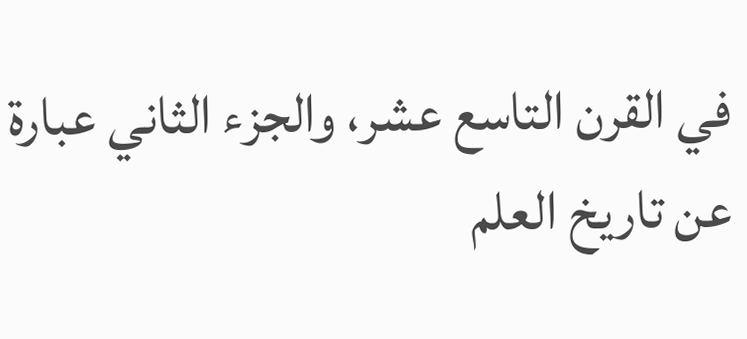في القرن التاسع عشر، والجزء الثاني عبارة عن تاريخ العلم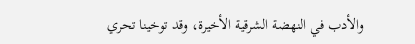والأدب في النهضة الشرقية الأخيرة، وقد توخينا تحري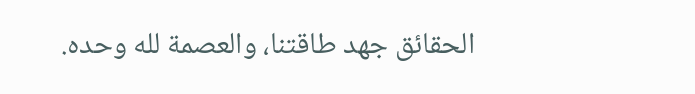الحقائق جهد طاقتنا، والعصمة لله وحده.